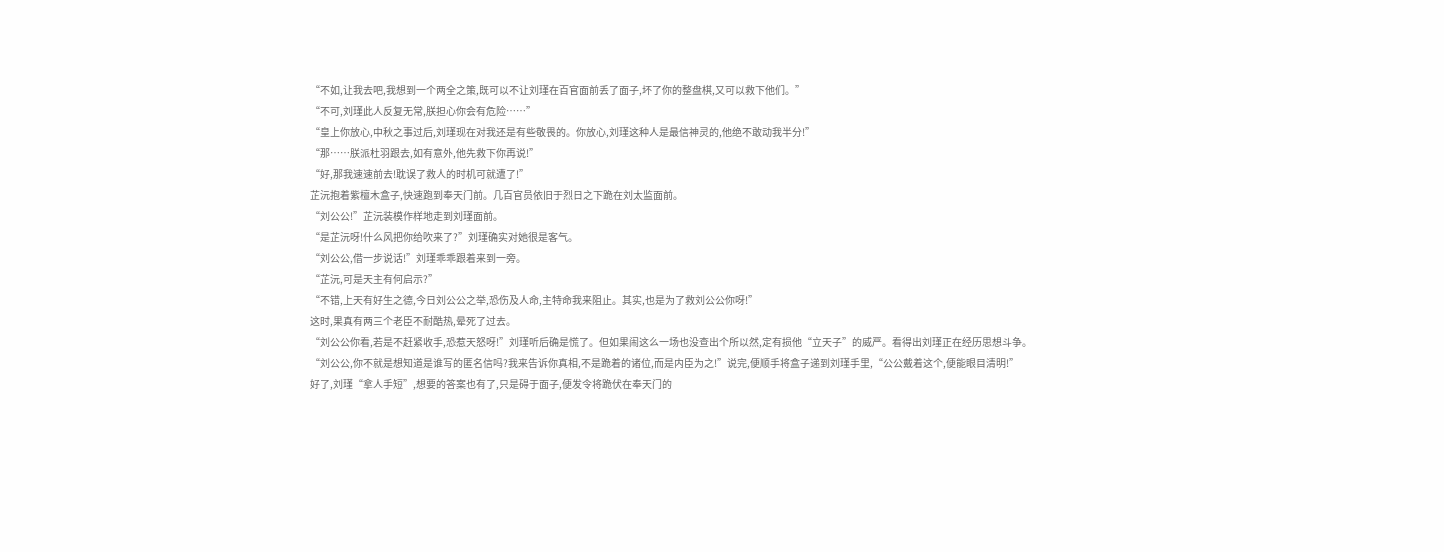“不如,让我去吧,我想到一个两全之策,既可以不让刘瑾在百官面前丢了面子,坏了你的整盘棋,又可以救下他们。”
“不可,刘瑾此人反复无常,朕担心你会有危险……”
“皇上你放心,中秋之事过后,刘瑾现在对我还是有些敬畏的。你放心,刘瑾这种人是最信神灵的,他绝不敢动我半分!”
“那……朕派杜羽跟去,如有意外,他先救下你再说!”
“好,那我速速前去!耽误了救人的时机可就遭了!”
芷沅抱着紫檀木盒子,快速跑到奉天门前。几百官员依旧于烈日之下跪在刘太监面前。
“刘公公!”芷沅装模作样地走到刘瑾面前。
“是芷沅呀!什么风把你给吹来了?”刘瑾确实对她很是客气。
“刘公公,借一步说话!”刘瑾乖乖跟着来到一旁。
“芷沅,可是天主有何启示?”
“不错,上天有好生之德,今日刘公公之举,恐伤及人命,主特命我来阻止。其实,也是为了救刘公公你呀!”
这时,果真有两三个老臣不耐酷热,晕死了过去。
“刘公公你看,若是不赶紧收手,恐惹天怒呀!”刘瑾听后确是慌了。但如果闹这么一场也没查出个所以然,定有损他“立天子”的威严。看得出刘瑾正在经历思想斗争。
“刘公公,你不就是想知道是谁写的匿名信吗?我来告诉你真相,不是跪着的诸位,而是内臣为之!”说完,便顺手将盒子递到刘瑾手里,“公公戴着这个,便能眼目清明!”
好了,刘瑾“拿人手短”,想要的答案也有了,只是碍于面子,便发令将跪伏在奉天门的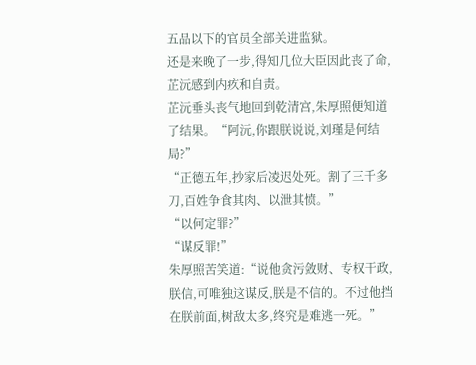五品以下的官员全部关进监狱。
还是来晚了一步,得知几位大臣因此丧了命,芷沅感到内疚和自责。
芷沅垂头丧气地回到乾清宫,朱厚照便知道了结果。“阿沅,你跟朕说说,刘瑾是何结局?”
“正德五年,抄家后凌迟处死。割了三千多刀,百姓争食其肉、以泄其愤。”
“以何定罪?”
“谋反罪!”
朱厚照苦笑道:“说他贪污敛财、专权干政,朕信,可唯独这谋反,朕是不信的。不过他挡在朕前面,树敌太多,终究是难逃一死。”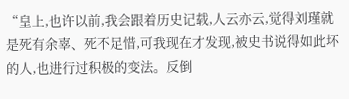“皇上,也许以前,我会跟着历史记载,人云亦云,觉得刘瑾就是死有余辜、死不足惜,可我现在才发现,被史书说得如此坏的人,也进行过积极的变法。反倒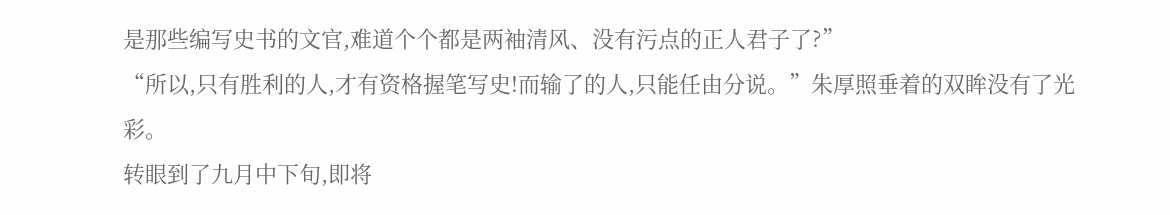是那些编写史书的文官,难道个个都是两袖清风、没有污点的正人君子了?”
“所以,只有胜利的人,才有资格握笔写史!而输了的人,只能任由分说。”朱厚照垂着的双眸没有了光彩。
转眼到了九月中下旬,即将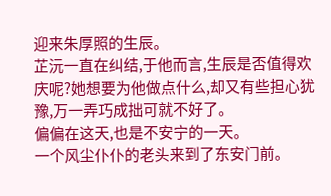迎来朱厚照的生辰。
芷沅一直在纠结,于他而言,生辰是否值得欢庆呢?她想要为他做点什么,却又有些担心犹豫,万一弄巧成拙可就不好了。
偏偏在这天,也是不安宁的一天。
一个风尘仆仆的老头来到了东安门前。